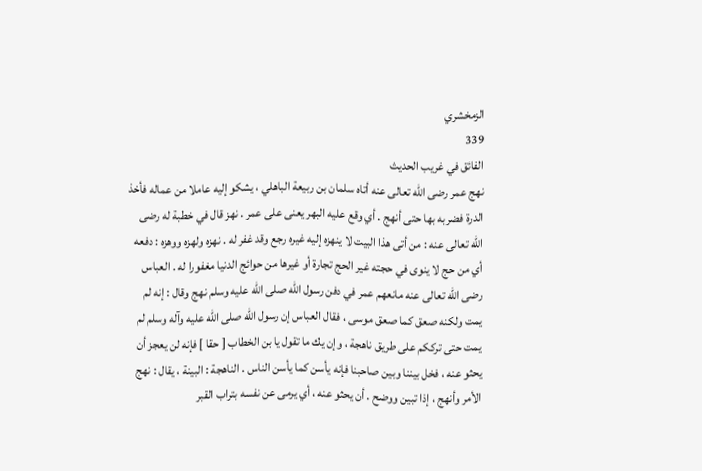الزمخشري
339
الفائق في غريب الحديث
نهج عمر رضى الله تعالى عنه أتاه سلمان بن ربيعة الباهلي ، يشكو إليه عاملا من عماله فأخذ الدرة فضربه بها حتى أنهج . أي وقع عليه البهر يعنى على عمر . نهز قال في خطبة له رضى الله تعالى عنه : من أتى هذا البيت لا ينهزه إليه غيره رجع وقد غفر له . نهزه ولهزه ووهزه : دفعه أي من حج لا ينوى في حجته غير الحج تجارة أو غيرها من حوائج الدنيا مغفورا له . العباس رضى الله تعالى عنه مانعهم عمر في دفن رسول الله صلى الله عليه وسلم نهج وقال : إنه لم يمت ولكنه صعق كما صعق موسى ، فقال العباس إن رسول الله صلى الله عليه وآله وسلم لم يمت حتى ترككم على طريق ناهجة ، وإن يك ما تقول يا بن الخطاب [ حقا ] فإنه لن يعجز أن يحثو عنه ، فخل بيننا وبين صاحبنا فإنه يأسن كما يأسن الناس . الناهجة : البينة ، يقال : نهج الأمر وأنهج ، إذا تبين ووضح . أن يحثو عنه ، أي يرمى عن نفسه بتراب القبر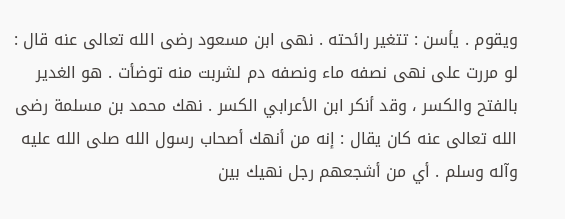ويقوم . يأسن : تتغير رائحته . نهى ابن مسعود رضى الله تعالى عنه قال : لو مررت على نهى نصفه ماء ونصفه دم لشربت منه توضأت . هو الغدير بالفتح والكسر ، وقد أنكر ابن الأعرابي الكسر . نهك محمد بن مسلمة رضى الله تعالى عنه كان يقال : إنه من أنهك أصحاب رسول الله صلى الله عليه وآله وسلم . أي من أشجعهم رجل نهيك بين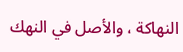النهاكة ، والأصل في النهك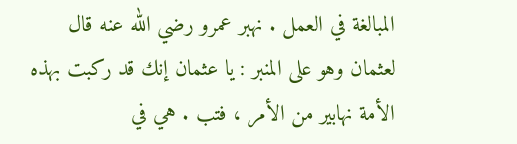المبالغة في العمل . نهبر عمرو رضي الله عنه قال لعثمان وهو على المنبر : يا عثمان إنك قد ركبت بهذه الأمة نهابير من الأمر ، فتب . هي في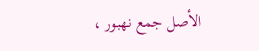الأصل جمع نهبور ،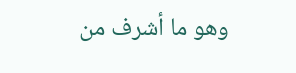وهو ما أشرف من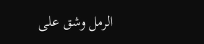الرمل وشق على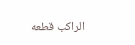الراكب قطعه